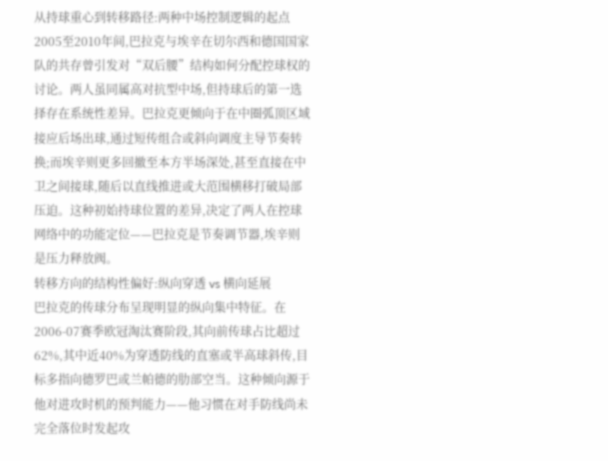从持球重心到转移路径:两种中场控制逻辑的起点
2005至2010年间,巴拉克与埃辛在切尔西和德国国家队的共存曾引发对“双后腰”结构如何分配控球权的讨论。两人虽同属高对抗型中场,但持球后的第一选择存在系统性差异。巴拉克更倾向于在中圈弧顶区域接应后场出球,通过短传组合或斜向调度主导节奏转换;而埃辛则更多回撤至本方半场深处,甚至直接在中卫之间接球,随后以直线推进或大范围横移打破局部压迫。这种初始持球位置的差异,决定了两人在控球网络中的功能定位——巴拉克是节奏调节器,埃辛则是压力释放阀。
转移方向的结构性偏好:纵向穿透 vs 横向延展
巴拉克的传球分布呈现明显的纵向集中特征。在2006-07赛季欧冠淘汰赛阶段,其向前传球占比超过62%,其中近40%为穿透防线的直塞或半高球斜传,目标多指向德罗巴或兰帕德的肋部空当。这种倾向源于他对进攻时机的预判能力——他习惯在对手防线尚未完全落位时发起攻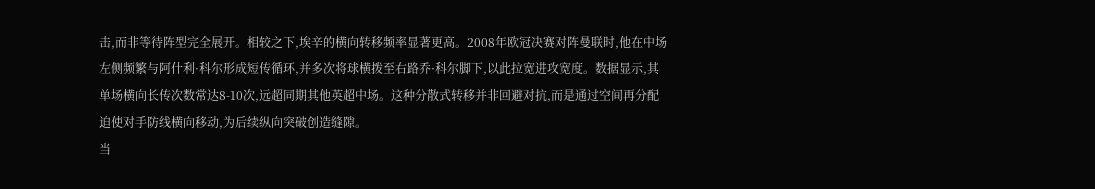击,而非等待阵型完全展开。相较之下,埃辛的横向转移频率显著更高。2008年欧冠决赛对阵曼联时,他在中场左侧频繁与阿什利·科尔形成短传循环,并多次将球横拨至右路乔·科尔脚下,以此拉宽进攻宽度。数据显示,其单场横向长传次数常达8-10次,远超同期其他英超中场。这种分散式转移并非回避对抗,而是通过空间再分配迫使对手防线横向移动,为后续纵向突破创造缝隙。
当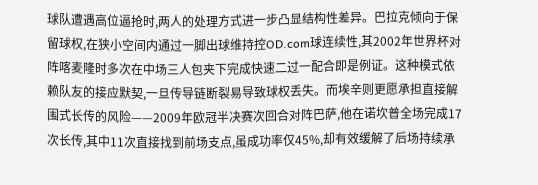球队遭遇高位逼抢时,两人的处理方式进一步凸显结构性差异。巴拉克倾向于保留球权,在狭小空间内通过一脚出球维持控OD.com球连续性,其2002年世界杯对阵喀麦隆时多次在中场三人包夹下完成快速二过一配合即是例证。这种模式依赖队友的接应默契,一旦传导链断裂易导致球权丢失。而埃辛则更愿承担直接解围式长传的风险——2009年欧冠半决赛次回合对阵巴萨,他在诺坎普全场完成17次长传,其中11次直接找到前场支点,虽成功率仅45%,却有效缓解了后场持续承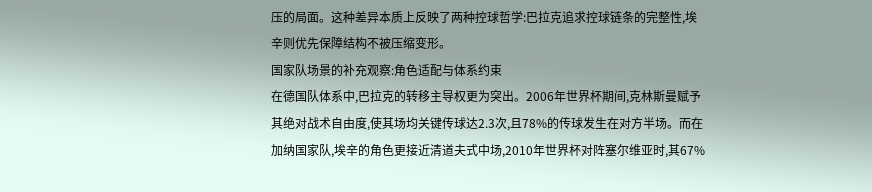压的局面。这种差异本质上反映了两种控球哲学:巴拉克追求控球链条的完整性,埃辛则优先保障结构不被压缩变形。
国家队场景的补充观察:角色适配与体系约束
在德国队体系中,巴拉克的转移主导权更为突出。2006年世界杯期间,克林斯曼赋予其绝对战术自由度,使其场均关键传球达2.3次,且78%的传球发生在对方半场。而在加纳国家队,埃辛的角色更接近清道夫式中场,2010年世界杯对阵塞尔维亚时,其67%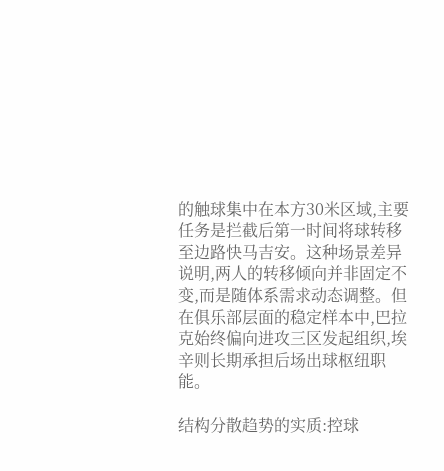的触球集中在本方30米区域,主要任务是拦截后第一时间将球转移至边路快马吉安。这种场景差异说明,两人的转移倾向并非固定不变,而是随体系需求动态调整。但在俱乐部层面的稳定样本中,巴拉克始终偏向进攻三区发起组织,埃辛则长期承担后场出球枢纽职能。

结构分散趋势的实质:控球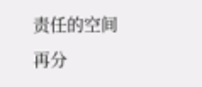责任的空间再分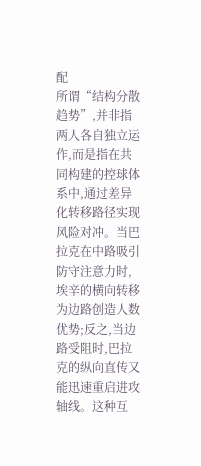配
所谓“结构分散趋势”,并非指两人各自独立运作,而是指在共同构建的控球体系中,通过差异化转移路径实现风险对冲。当巴拉克在中路吸引防守注意力时,埃辛的横向转移为边路创造人数优势;反之,当边路受阻时,巴拉克的纵向直传又能迅速重启进攻轴线。这种互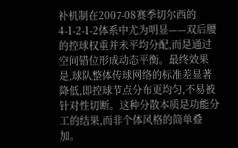补机制在2007-08赛季切尔西的4-1-2-1-2体系中尤为明显——双后腰的控球权重并未平均分配,而是通过空间错位形成动态平衡。最终效果是,球队整体传球网络的标准差显著降低,即控球节点分布更均匀,不易被针对性切断。这种分散本质是功能分工的结果,而非个体风格的简单叠加。